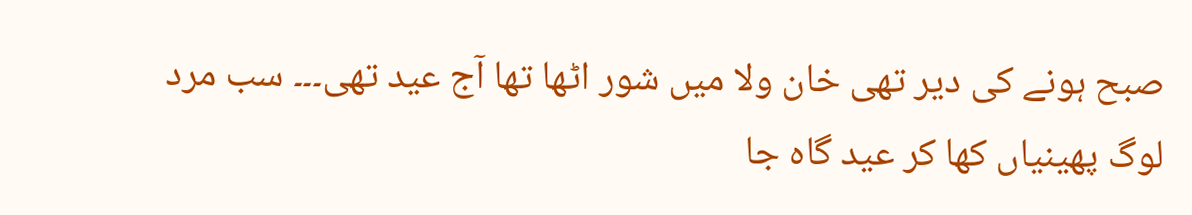صبح ہونے کی دیر تھی خان ولا میں شور اٹھا تھا آج عید تھی۔۔۔ سب مرد لوگ پھینیاں کھا کر عید گاہ جا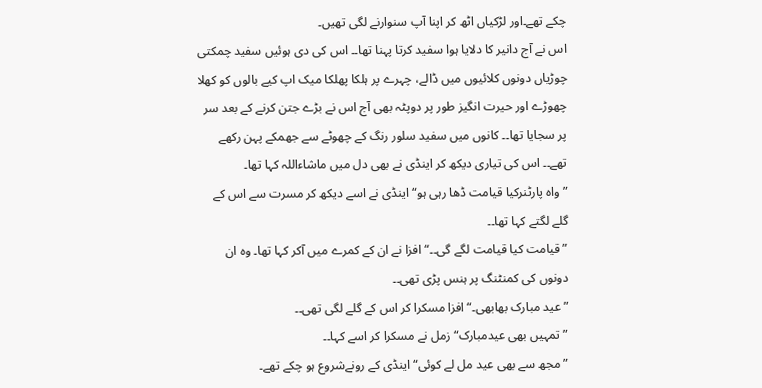چکے تھے۔اور لڑکیاں اٹھ کر اپنا آپ سنوارنے لگی تھیں۔
اس نے آج دانیر کا دلایا ہوا سفید کرتا پہنا تھا۔۔ اس کی دی ہوئیں سفید چمکتی چوڑیاں دونوں کلائیوں میں ڈالے، چہرے پر ہلکا پھلکا میک اپ کیے بالوں کو کھلا چھوڑے اور حیرت انگیز طور پر دوپٹہ بھی آج اس نے بڑے جتن کرنے کے بعد سر پر سجایا تھا۔۔ کانوں میں سفید سلور رنگ کے چھوٹے سے جھمکے پہن رکھے تھے۔۔ اس کی تیاری دیکھ کر اینڈی نے بھی دل میں ماشاءاللہ کہا تھا۔
”واہ پارٹنرکیا قیامت ڈھا رہی ہو“ اینڈی نے اسے دیکھ کر مسرت سے اس کے گلے لگتے کہا تھا۔۔
”قیامت کیا قیامت لگے گی۔۔“ افزا نے ان کے کمرے میں آکر کہا تھا۔ وہ ان دونوں کی کمنٹنگ پر ہنس پڑی تھی۔۔
”عید مبارک بھابھی۔“ افزا مسکرا کر اس کے گلے لگی تھی۔۔
”تمہیں بھی عیدمبارک“ زمل نے مسکرا کر اسے کہا۔۔
”مجھ سے بھی عید مل لے کوئی“ اینڈی کے رونےشروع ہو چکے تھے۔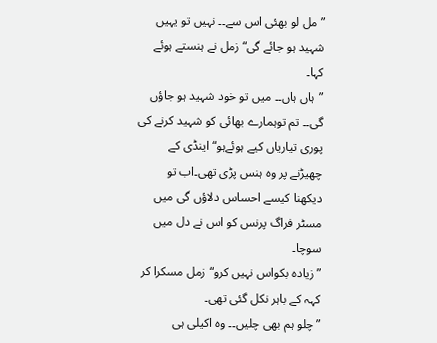”مل لو بھئی اس سے۔۔ نہیں تو یہیں شہید ہو جائے گی“ زمل نے ہنستے ہوئے کہا۔
”ہاں ہاں۔۔ میں تو خود شہید ہو جاؤں گی۔۔ تم توہمارے بھائی کو شہید کرنے کی پوری تیاریاں کیے ہوئےہو“ اینڈی کے چھیڑنے پر وہ ہنس پڑی تھی۔اب تو دیکھنا کیسے احساس دلاؤں گی میں مسٹر فراگ پرنس کو اس نے دل میں سوچا۔
”زیادہ بکواس نہیں کرو“زمل مسکرا کر کہہ کے باہر نکل گئی تھی۔
”چلو ہم بھی چلیں۔۔ وہ اکیلی ہی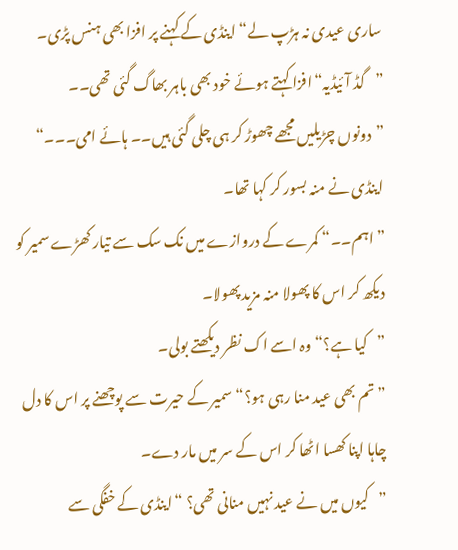ساری عیدی نہ ہڑپ لے“ اینڈی کے کہنے پر افزا بھی ہنس پڑی۔
”گڈ آئیڈیہ“افزا کہتے ہوئے خود بھی باہر بھاگ گئی تھی۔۔
”دونوں چڑیلیں مجھے چھوڑ کر ہی چلی گئی ہیں۔۔ ہائے امی۔۔۔“ اینڈی نے منہ بسور کر کہا تھا۔
”اہم۔۔“ کمرے کے دروازے میں نک سک سے تیار کھڑے سمیر کو دیکھ کر اس کا پھولا منہ مزید پھولا۔
”کیا ہے؟“ وہ اسے اک نظر دیکھتے بولی۔
”تم بھی عید منا رہی ہو؟“ سمیر کے حیرت سے پوچھنے پر اس کا دل چاہا اپنا کھسا اٹھا کر اس کے سر میں مار دے۔
”کیوں میں نے عید نہیں منانی تھی؟ “اینڈی کے خفگی سے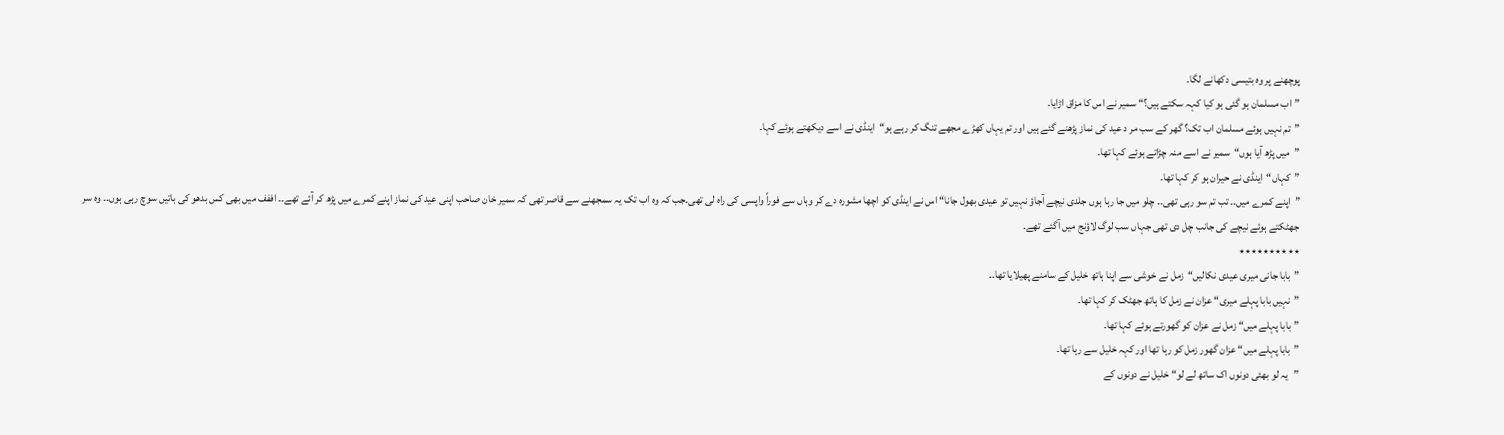پوچھنے پر وہ بتیسی دکھانے لگا۔
”اب مسلمان ہو گئی ہو کیا کہہ سکتے ہیں؟“ سمیر نے اس کا مزاق اڑایا۔
”تم نہیں ہوئے مسلمان اب تک؟ گھر کے سب مر د عید کی نماز پڑھنے گئے ہیں اور تم یہاں کھڑے مجھے تنگ کر رہے ہو“اینڈی نے اسے دیکھتے ہوئے کہا۔
”میں پڑھ آیا ہوں“سمیر نے اسے منہ چڑاتے ہوئے کہا تھا۔
”کہاں“اینڈی نے حیران ہو کر کہا تھا۔
”اپنے کمرے میں۔۔ تب تم سو رہی تھی۔۔ چلو میں جا رہا ہوں جلدی نیچے آجاؤ نہیں تو عیدی بھول جانا“ اس نے اینڈی کو اچھا مشورہ دے کر وہاں سے فوراً واپسی کی راہ لی تھی۔جب کہ وہ اب تک یہ سمجھنے سے قاصر تھی کہ سمیر خان صاحب اپنی عید کی نماز اپنے کمرے میں پڑھ کر آئے تھے۔۔ اففف میں بھی کس بدھو کی باتیں سوچ رہی ہوں۔۔ وہ سر جھٹکتے ہوئے نیچے کی جانب چل دی تھی جہاں سب لوگ لاؤنج میں آگئے تھے۔
٭٭٭٭٭٭٭٭٭٭
”بابا جانی میری عیدی نکالیں“زمل نے خوشی سے اپنا ہاتھ خلیل کے سامنے پھیلایا تھا۔۔
”نہیں بابا پہلے میری“ عزان نے زمل کا ہاتھ جھٹک کر کہا تھا۔
”بابا پہلے میں“ زمل نے عزان کو گھورتے ہوئے کہا تھا۔
”بابا پہلے میں“ عزان گھور زمل کو رہا تھا اور کہہ خلیل سے رہا تھا۔
”یہ لو بھئی دونوں اک ساتھ لے لو“ خلیل نے دونوں کے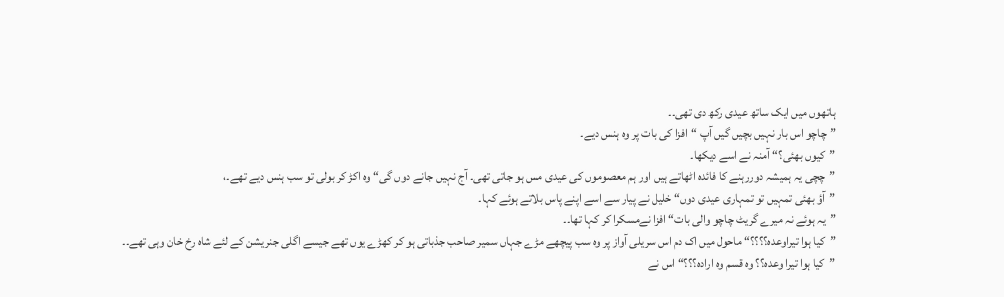ہاتھوں میں ایک ساتھ عیدی رکھ دی تھی۔۔
”چاچو اس بار نہیں بچیں گیں آپ “افزا کی بات پر وہ ہنس دیے۔
”کیوں بھئی؟“ آمنہ نے اسے دیکھا۔
”چچی یہ ہمیشہ دوررہنے کا فائدہ اٹھاتے ہیں اور ہم معصوموں کی عیدی مس ہو جاتی تھی۔ آج نہیں جانے دوں گی“ وہ اکڑ کر بولی تو سب ہنس دیے تھے۔،
”آؤ بھئی تمہیں تو تمہاری عیدی دوں“ خلیل نے پیار سے اسے اپنے پاس بلاتے ہوئے کہا۔
”یہ ہوئے نہ میرے گریٹ چاچو والی بات“ افزا نےمسکرا کر کہا تھا۔۔
”کیا ہوا تیراوعدہ؟؟؟؟“ ماحول میں اک دم اس سریلی آواز پر وہ سب پیچھے مڑے جہاں سمیر صاحب جذباتی ہو کر کھڑے یوں تھے جیسے اگلی جنریشن کے لئے شاہ رخ خان وہی تھے۔۔
”کیا ہوا تیرا وعدہ؟؟ وہ قسم وہ ارادہ؟؟؟“ اس نے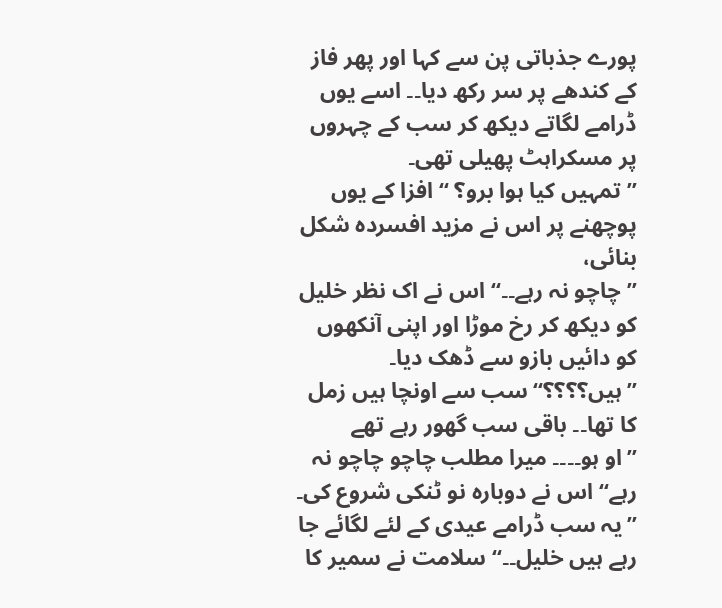پورے جذباتی پن سے کہا اور پھر فاز کے کندھے پر سر رکھ دیا۔۔ اسے یوں ڈرامے لگاتے دیکھ کر سب کے چہروں پر مسکراہٹ پھیلی تھی۔
”تمہیں کیا ہوا برو؟ “ افزا کے یوں پوچھنے پر اس نے مزید افسردہ شکل بنائی،
”چاچو نہ رہے۔۔“ اس نے اک نظر خلیل کو دیکھ کر رخ موڑا اور اپنی آنکھوں کو دائیں بازو سے ڈھک دیا۔
”ہیں؟؟؟؟“ سب سے اونچا ہیں زمل کا تھا۔۔ باقی سب گھور رہے تھے
”او ہو۔۔۔۔ میرا مطلب چاچو چاچو نہ رہے“ اس نے دوبارہ نو ٹنکی شروع کی۔
”یہ سب ڈرامے عیدی کے لئے لگائے جا رہے ہیں خلیل۔۔“ سلامت نے سمیر کا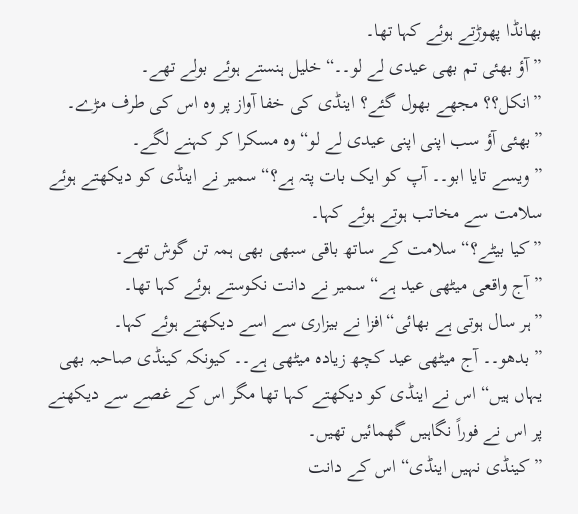بھانڈا پھوڑتے ہوئے کہا تھا۔
”آؤ بھئی تم بھی عیدی لے لو۔۔“خلیل ہنستے ہوئے بولے تھے۔
”انکل؟؟ مجھے بھول گئے؟ اینڈی کی خفا آواز پر وہ اس کی طرف مڑے۔
”بھئی آؤ سب اپنی اپنی عیدی لے لو“ وہ مسکرا کر کہنے لگے۔
”ویسے تایا ابو۔۔ آپ کو ایک بات پتہ ہے؟“ سمیر نے اینڈی کو دیکھتے ہوئے سلامت سے مخاتب ہوتے ہوئے کہا۔
”کیا بیٹے؟“ سلامت کے ساتھ باقی سبھی بھی ہمہ تن گوش تھے۔
”آج واقعی میٹھی عید ہے“ سمیر نے دانت نکوستے ہوئے کہا تھا۔
”ہر سال ہوتی ہے بھائی“افزا نے بیزاری سے اسے دیکھتے ہوئے کہا۔
”بدھو۔۔ آج میٹھی عید کچھ زیادہ میٹھی ہے۔۔ کیونکہ کینڈی صاحبہ بھی یہاں ہیں“ اس نے اینڈی کو دیکھتے کہا تھا مگر اس کے غصے سے دیکھنے پر اس نے فوراً نگاہیں گھمائیں تھیں۔
”کینڈی نہیں اینڈی“ اس کے دانت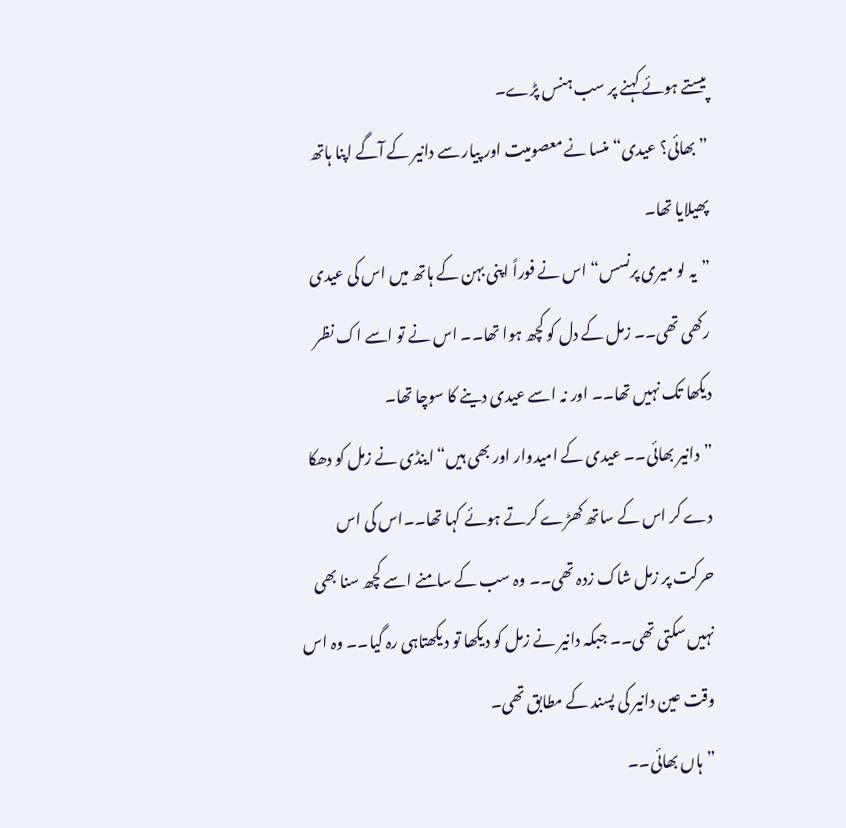پیستے ہوئے کہنے پر سب ہنس پڑے۔
”بھائی؟ عیدی“منسا نے معصومیت اور پیار سے دانیر کے آگے اپنا ہاتھ پھیلایا تھا۔
”یہ لو میری پرنسس“ اس نے فوراً اپنی بہن کے ہاتھ میں اس کی عیدی رکھی تھی۔۔ زمل کے دل کو کچھ ہوا تھا۔۔ اس نے تو اسے اک نظر دیکھا تک نہیں تھا۔۔ اور نہ اسے عیدی دینے کا سوچا تھا۔
”دانیر بھائی۔۔ عیدی کے امیدوار اور بھی ہیں“ اینڈی نے زمل کو دھکا دے کر اس کے ساتھ کھڑے کرتے ہوئے کہا تھا۔۔اس کی اس حرکت پر زمل شاک زدہ تھی۔۔ وہ سب کے سامنے اسے کچھ سنا بھی نہیں سکتی تھی۔۔ جبکہ دانیر نے زمل کو دیکھا تو دیکھتاہی رہ گیا۔۔ وہ اس وقت عین دانیر کی پسند کے مطابق تھی۔
”ہاں بھائی۔۔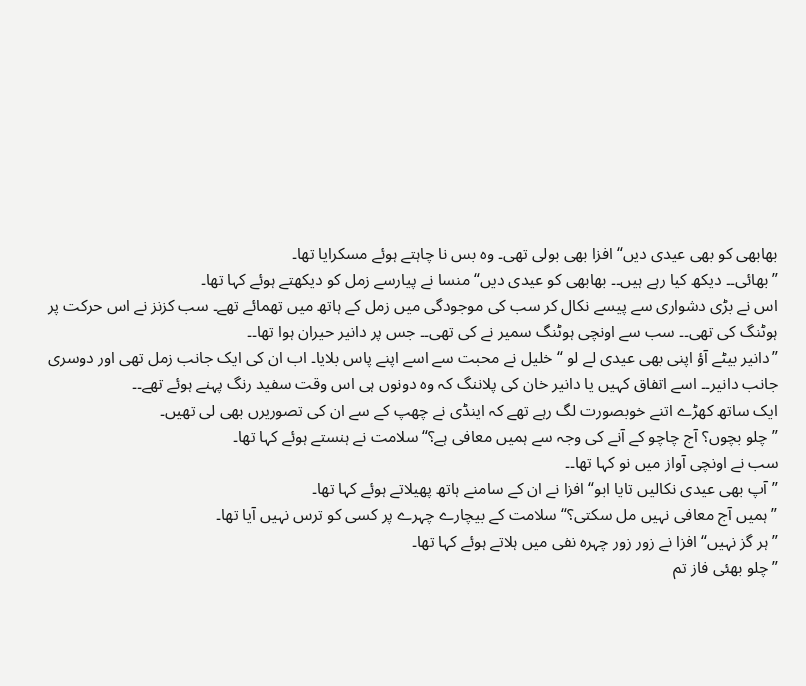بھابھی کو بھی عیدی دیں“افزا بھی بولی تھی۔ وہ بس نا چاہتے ہوئے مسکرایا تھا۔
”بھائی۔۔ دیکھ کیا رہے ہیں۔۔ بھابھی کو عیدی دیں“ منسا نے پیارسے زمل کو دیکھتے ہوئے کہا تھا۔
اس نے بڑی دشواری سے پیسے نکال کر سب کی موجودگی میں زمل کے ہاتھ میں تھمائے تھے۔ سب کزنز نے اس حرکت پر ہوٹنگ کی تھی۔۔ سب سے اونچی ہوٹنگ سمیر نے کی تھی۔۔ جس پر دانیر حیران ہوا تھا۔۔
”دانیر بیٹے آؤ اپنی بھی عیدی لے لو “خلیل نے محبت سے اسے اپنے پاس بلایا۔ اب ان کی ایک جانب زمل تھی اور دوسری جانب دانیر۔۔ اسے اتفاق کہیں یا دانیر خان کی پلاننگ کہ وہ دونوں ہی اس وقت سفید رنگ پہنے ہوئے تھے۔۔
ایک ساتھ کھڑے اتنے خوبصورت لگ رہے تھے کہ اینڈی نے چھپ کے سے ان کی تصوریرں بھی لی تھیں۔
”چلو بچوں؟ آج چاچو کے آنے کی وجہ سے ہمیں معافی ہے؟“سلامت نے ہنستے ہوئے کہا تھا۔
سب نے اونچی آواز میں نو کہا تھا۔۔
”آپ بھی عیدی نکالیں تایا ابو“ افزا نے ان کے سامنے ہاتھ پھیلاتے ہوئے کہا تھا۔
”ہمیں آج معافی نہیں مل سکتی؟“ سلامت کے بیچارے چہرے پر کسی کو ترس نہیں آیا تھا۔
”ہر گز نہیں“ افزا نے زور زور چہرہ نفی میں ہلاتے ہوئے کہا تھا۔
”چلو بھئی فاز تم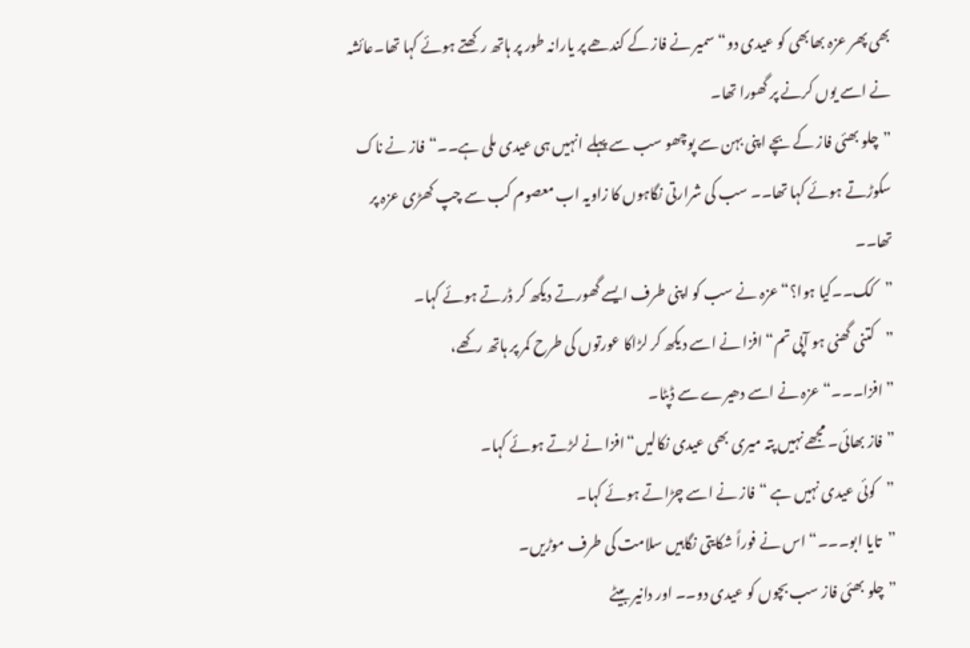بھی پھر عزہ بھابھی کو عیدی دو“ سمیر نے فاز کے کندھے پر یارانہ طور پر ہاتھ رکھتے ہوئے کہا تھا۔عائشہ نے اسے یوں کرنے پر گھورا تھا۔
”چلو بھئی فاز کے بچے اپنی بہن سے پوچھو سب سے پہلے انہیں ہی عیدی ملی ہے۔۔“فاز نے ناک سکوڑتے ہوئے کہا تھا۔۔ سب کی شرارتی نگاہوں کا زاویہ اب معصوم کب سے چپ کھڑی عزہ پر تھا۔۔
”کک۔۔کیا ہوا؟“ عزہ نے سب کو اپنی طرف ایسے گھورتے دیکھ کر ڈرتے ہوئے کہا۔
”کتنی گھنی ہو آپی تم“ افزا نے اسے دیکھ کر لڑاکا عورتوں کی طرح کمر پر ہاتھ رکھے،
”افزا۔۔۔“عزہ نے اسے دھیرے سے ڈپٹا۔
”فاز بھائی۔ مجھے نہیں پتہ میری بھی عیدی نکالیں“افزا نے لڑتے ہوئے کہا۔
”کوئی عیدی نہیں ہے “فاز نے اسے چڑاتے ہوئے کہا۔
”تایا ابو۔۔۔“ اس نے فوراً شکایتی نگاہیں سلامت کی طرف موڑیں۔
”چلو بھئی فاز سب بچوں کو عیدی دو۔۔ اور دانیر بیٹے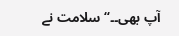آپ بھی۔۔“ سلامت نے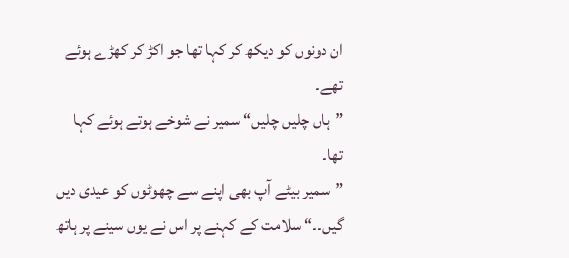ان دونوں کو دیکھ کر کہا تھا جو اکڑ کر کھڑے ہوئے تھے۔
”ہاں چلیں چلیں“ سمیر نے شوخے ہوتے ہوئے کہا تھا۔
”سمیر بیٹے آپ بھی اپنے سے چھوٹوں کو عیدی دیں گیں۔۔“ سلامت کے کہنے پر اس نے یوں سینے پر ہاتھ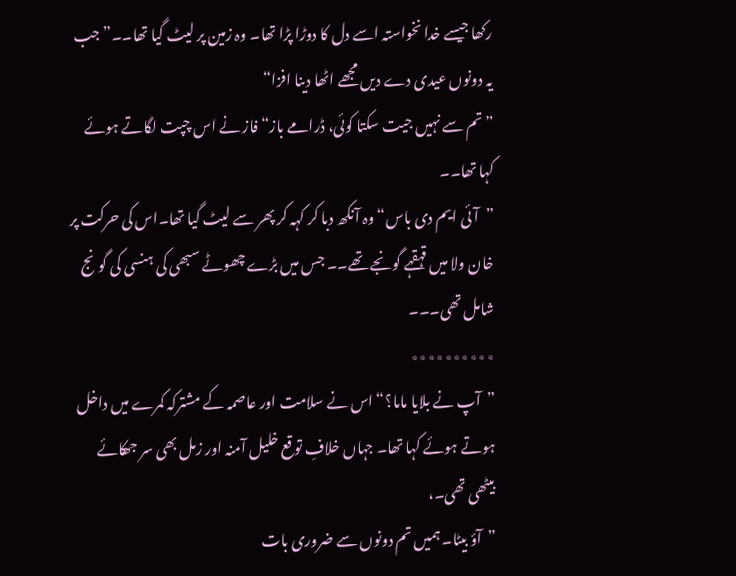رکھا جیسے خدا نخواستہ اسے دل کا دوڑا پڑا تھا۔ وہ زمین پر لیٹ گیا تھا۔۔”جب یہ دونوں عیدی دے دیں مجھے اٹھا دینا افزا“
”تم سے نہیں جیت سکتا کوئی، ڈرامے باز“ فاز نے اس چپت لگاتے ہوئے کہا تھا۔۔
”آئی ایم دی باس“ وہ آنکھ دبا کر کہہ کر پھر سے لیٹ گیا تھا۔اس کی حرکت پر خان ولا میں قہقہے گونجے تھے۔۔ جس میں بڑے چھوٹے سبھی کی ہنسی کی گونج شامل تھی۔۔۔
٭٭٭٭٭٭٭٭٭٭
”آپ نے بلایا ماما؟“ اس نے سلامت اور عاصمہ کے مشترکہ کمرے میں داخل ہوتے ہوئے کہا تھا۔ جہاں خلافِ توقع خلیل آمنہ اور زمل بھی سر جھکائے بیٹھی تھی۔،
”آؤ بیٹا۔ ہمیں تم دونوں سے ضروری بات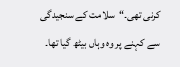کرنی تھی۔“سلامت کے سنجیدگی سے کہنے پر وہ وہاں بیٹھ گیا تھا۔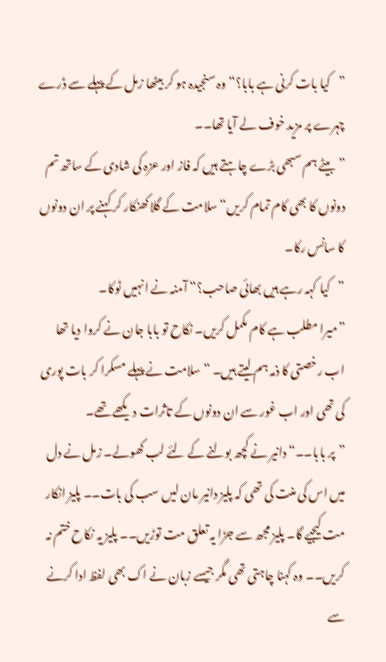”کیا بات کرنی ہے بابا؟“ وہ سنجیدہ ہو کر بیٹھا زمل کے پہلے سے ڈرے چہرے پر مزید خوف لے آیا تھا۔۔
”بیٹے ہم سبھی بڑے چاہتے ہیں کہ فاز اور عزہ کی شادی کے ساتھ تم دونوں کا بھی کام تمام کریں“ سلامت کے گلا کھنکار کر کہنے پر ان دونوں کا سانس رکا۔
”کیا کہہ رہے ہیں بھائی صاحب؟“ آمنہ نے انہیں ٹوکا۔
”میرا مطلب ہے کام مکمل کریں۔ نکاح تو بابا جان نے کروا دیا تھا اب رخصتی کا ذمہ ہم لیتے ہیں۔ “ سلامت نے پہلے مسکرا کر بات پوری کی تھی اور اب غور سے ان دونوں کے تاثرات دیکھے تھے۔
”پر بابا۔۔“ دانیر نے کچھ بولنے کے لئے لب کھولے۔ زمل نے دل میں اس کی منت کی تھی کہ پلیز دانیر مان لیں سب کی بات۔۔ پلیز انکار مت کیجیے گا۔ پلیز مجھ سے جڑا یہ تعلق مت توڑیں۔۔ پلیز یہ نکاح ختم نہ کریں۔۔ وہ کہنا چاہتی تھی مگر جیسے زبان نے اک بھی لفظ ادا کرنے سے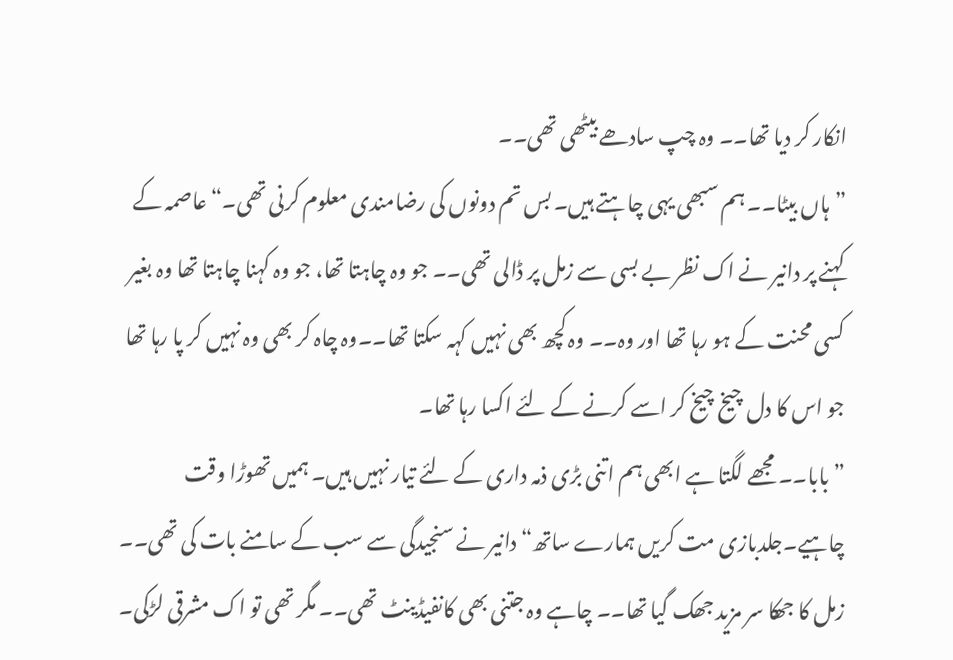انکار کر دیا تھا۔۔ وہ چپ سادھے بیٹھی تھی۔۔
”ہاں بیٹا۔۔ ہم سبھی یہی چاہتے ہیں۔ بس تم دونوں کی رضامندی معلوم کرنی تھی۔“ عاصمہ کے کہنے پر دانیر نے اک نظر بے بسی سے زمل پر ڈالی تھی۔۔ جو وہ چاہتا تھا، جو وہ کہنا چاہتا تھا وہ بغیر کسی محنت کے ہو رہا تھا اور وہ۔۔ وہ کچھ بھی نہیں کہہ سکتا تھا۔۔وہ چاہ کر بھی وہ نہیں کر پا رہا تھا جو اس کا دل چیخ چیخ کر اسے کرنے کے لئے اکسا رہا تھا۔
”بابا۔۔ مجھے لگتا ہے ابھی ہم اتنی بڑی ذمہ داری کے لئے تیار نہیں ہیں۔ ہمیں تھوڑا وقت چاہیے۔جلدبازی مت کریں ہمارے ساتھ“ دانیر نے سنجیدگی سے سب کے سامنے بات کی تھی۔۔ زمل کا جھکا سر مزید جھک گیا تھا۔۔ چاہے وہ جتنی بھی کانفیڈینٹ تھی۔۔ مگر تھی تو اک مشرقی لڑکی۔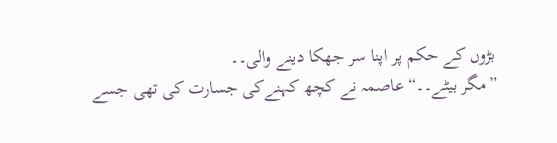بڑوں کے حکم پر اپنا سر جھکا دینے والی۔۔
”مگر بیٹے۔۔“ عاصمہ نے کچھ کہنےکی جسارت کی تھی جسے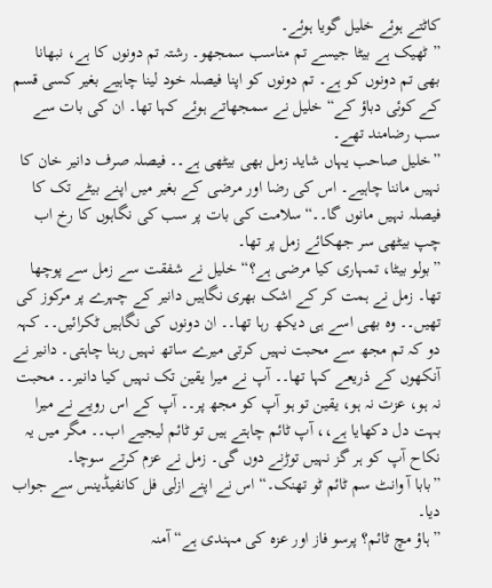کاٹتے ہوئے خلیل گویا ہوئے۔
”ٹھیک ہے بیٹا جیسے تم مناسب سمجھو۔ رشتہ تم دونوں کا ہے، نبھانا بھی تم دونوں کو ہے۔ تم دونوں کو اپنا فیصلہ خود لینا چاہیے بغیر کسی قسم کے کوئی دباؤ کے“ خلیل نے سمجھاتے ہوئے کہا تھا۔ ان کی بات سے سب رضامند تھے۔
”خلیل صاحب یہاں شاید زمل بھی بیٹھی ہے۔۔ فیصلہ صرف دانیر خان کا نہیں ماننا چاہیے۔ اس کی رضا اور مرضی کے بغیر میں اپنے بیٹے تک کا فیصلہ نہیں مانوں گا۔۔“سلامت کی بات پر سب کی نگاہوں کا رخ اب چپ بیٹھی سر جھکائے زمل پر تھا۔
”بولو بیٹا، تمہاری کیا مرضی ہے؟“ خلیل نے شفقت سے زمل سے پوچھا تھا۔ زمل نے ہمت کر کے اشک بھری نگاہیں دانیر کے چہرے پر مرکوز کی تھیں۔۔ وہ بھی اسے ہی دیکھ رہا تھا۔۔ ان دونوں کی نگاہیں ٹکرائیں۔۔ کہہ دو کہ تم مجھ سے محبت نہیں کرتی میرے ساتھ نہیں رہنا چاہتی۔ دانیر نے آنکھوں کے ذریعے کہا تھا۔۔ آپ نے میرا یقین تک نہیں کیا دانیر۔۔ محبت نہ ہو، عزت نہ ہو، یقین تو ہو آپ کو مجھ پر۔۔ آپ کے اس رویے نے میرا بہت دل دکھایا ہے،، آپ ٹائم چاہتے ہیں تو ٹائم لیجیے اب۔۔ مگر میں یہ نکاح آپ کو ہر گز نہیں توڑنے دوں گی۔ زمل نے عزم کرتے سوچا۔
”بابا آ وانٹ سم ٹائم ٹو تھنک۔“ اس نے اپنے ازلی فل کانفیڈینس سے جواب دیا۔
”ہاؤ مچ ٹائم؟ پرسو فاز اور عزہ کی مہندی ہے“ آمنہ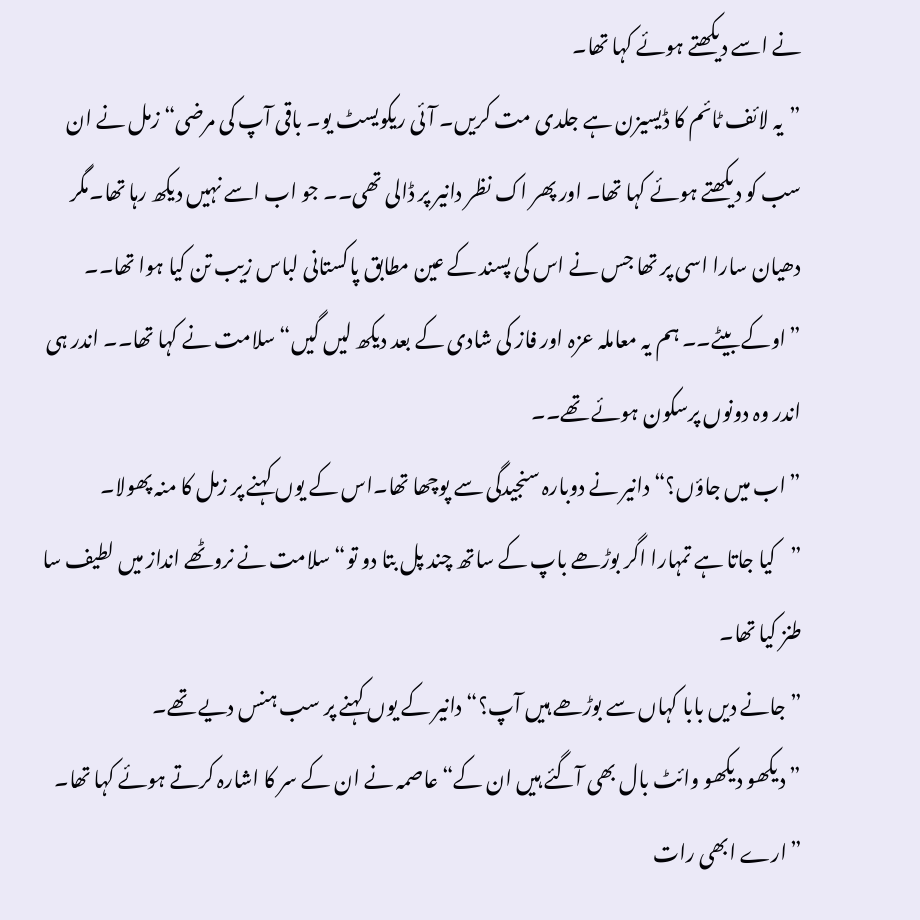نے اسے دیکھتے ہوئے کہا تھا۔
”یہ لائف ٹائم کا ڈیسیزن ہے جلدی مت کریں۔ آئی ریکویسٹ یو۔ باقی آپ کی مرضی“ زمل نے ان سب کو دیکھتے ہوئے کہا تھا۔ اور پھر اک نظر دانیر پر ڈالی تھی۔۔ جو اب اسے نہیں دیکھ رہا تھا۔مگر دھیان سارا اسی پر تھا جس نے اس کی پسند کے عین مطابق پاکستانی لباس زیب تن کیا ہوا تھا۔۔
”اوکے بیٹے۔۔ ہم یہ معاملہ عزہ اور فاز کی شادی کے بعد دیکھ لیں گیں“ سلامت نے کہا تھا۔۔ اندر ہی اندر وہ دونوں پرسکون ہوئے تھے۔۔
”اب میں جاؤں؟“دانیر نے دوبارہ سنجیدگی سے پوچھا تھا۔اس کے یوں کہنے پر زمل کا منہ پھولا۔
”کیا جاتا ہے تمہارا اگر بوڑھے باپ کے ساتھ چند پل بتا دو تو“ سلامت نے نروٹھے انداز میں لطیف سا طنز کیا تھا۔
”جانے دیں بابا کہاں سے بوڑھے ہیں آپ؟“ دانیر کے یوں کہنے پر سب ہنس دیے تھے۔
”دیکھو دیکھو وائٹ بال بھی آگئے ہیں ان کے“ عاصمہ نے ان کے سر کا اشارہ کرتے ہوئے کہا تھا۔
”ارے ابھی رات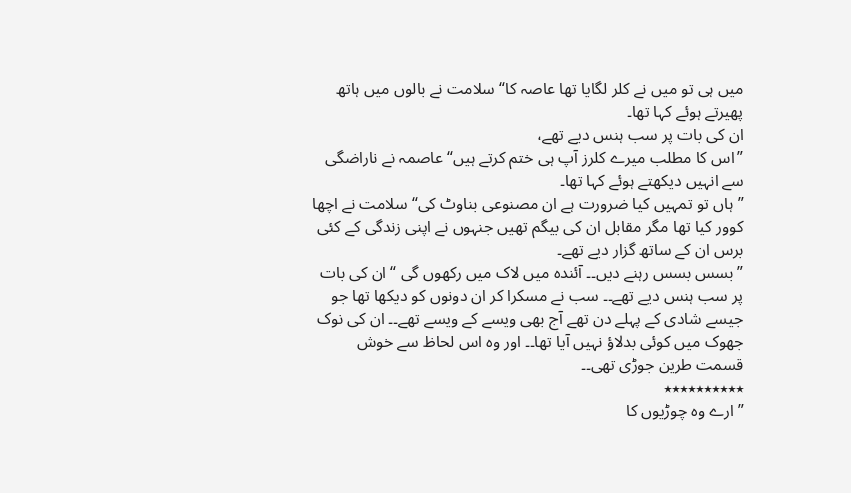میں ہی تو میں نے کلر لگایا تھا عاصہ کا“ سلامت نے بالوں میں ہاتھ پھیرتے ہوئے کہا تھا۔
ان کی بات پر سب ہنس دیے تھے،
”اس کا مطلب میرے کلرز آپ ہی ختم کرتے ہیں“عاصمہ نے ناراضگی سے انہیں دیکھتے ہوئے کہا تھا۔
”ہاں تو تمہیں کیا ضرورت ہے ان مصنوعی بناوٹ کی“ سلامت نے اچھا کوور کیا تھا مگر مقابل ان کی بیگم تھیں جنہوں نے اپنی زندگی کے کئی برس ان کے ساتھ گزار دیے تھے۔
”بسس بسس رہنے دیں۔۔ آئندہ میں لاک میں رکھوں گی “ ان کی بات پر سب ہنس دیے تھے۔۔ سب نے مسکرا کر ان دونوں کو دیکھا تھا جو جیسے شادی کے پہلے دن تھے آج بھی ویسے کے ویسے تھے۔۔ ان کی نوک جھوک میں کوئی بدلاؤ نہیں آیا تھا۔۔ اور وہ اس لحاظ سے خوش قسمت طرین جوڑی تھی۔۔
٭٭٭٭٭٭٭٭٭٭
”ارے وہ چوڑیوں کا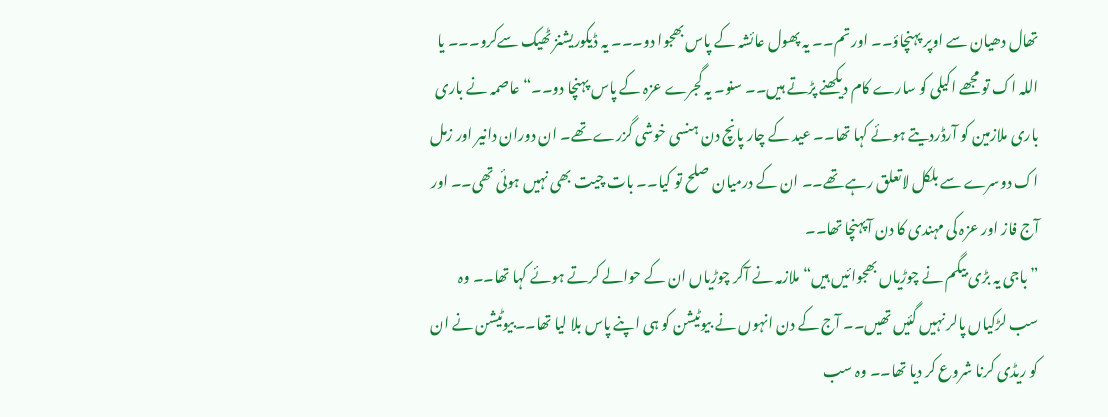تھال دھیان سے اوپر پہنچاؤ۔۔ اور تم۔۔ یہ پھول عائشہ کے پاس بھجوا دو۔۔۔ یہ ڈیکوریشنز ٹھیک سےکرو۔۔۔ یا اللہ اک تو مجھے اکیلی کو سارے کام دیکھنے پڑتے ہیں۔۔ سنو۔ یہ گجرے عزہ کے پاس پہنچا دو۔۔“ عاصمہ نے باری باری ملازمین کو آرڈردیتے ہوئے کہا تھا۔۔ عید کے چار پانچ دن ہنسی خوشی گزرے تھے۔ ان دوران دانیر اور زمل اک دوسرے سے بلکل لاتعلق رہے تھے۔۔ ان کے درمیان صلح تو کیا۔۔ بات چیت بھی نہیں ہوئی تھی۔۔ اور آج فاز اور عزہ کی مہندی کا دن آپہنچا تھا۔۔
”باجی یہ بڑی بیگم نے چوڑیاں بھجوائیں ہیں“ ملازمہ نے آکر چوڑیاں ان کے حوالے کرتے ہوئے کہا تھا۔۔ وہ سب لڑکیاں پالر نہیں گئیں تھیں۔۔ آج کے دن انہوں نے بیوٹیشن کو ہی اپنے پاس بلا لیا تھا۔۔بیوٹیشن نے ان کو ریڈی کرنا شروع کر دیا تھا۔۔ وہ سب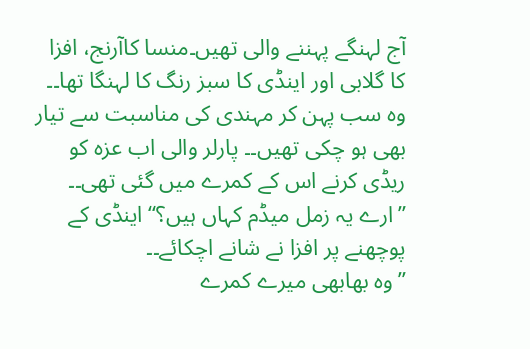آج لہنگے پہننے والی تھیں۔منسا کاآرنج، افزا کا گلابی اور اینڈی کا سبز رنگ کا لہنگا تھا۔۔ وہ سب پہن کر مہندی کی مناسبت سے تیار بھی ہو چکی تھیں۔۔ پارلر والی اب عزہ کو ریڈی کرنے اس کے کمرے میں گئی تھی۔۔
”ارے یہ زمل میڈم کہاں ہیں؟“ اینڈی کے پوچھنے پر افزا نے شانے اچکائے۔۔
”وہ بھابھی میرے کمرے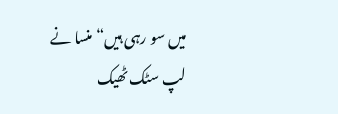میں سو رہی ہیں“ منسا نے لپ سٹک ٹھیک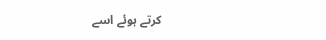کرتے ہوئے اسے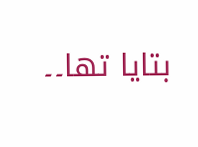بتایا تھا۔۔